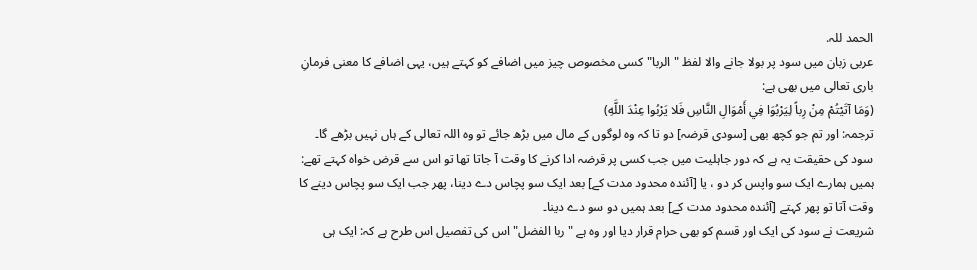الحمد للہ.
عربی زبان میں سود پر بولا جانے والا لفظ "الربا"کسی مخصوص چیز میں اضافے کو کہتے ہیں، یہی اضافے کا معنی فرمانِ باری تعالی میں بھی ہے:
(وَمَا آتَيْتُمْ مِنْ رِباً لِيَرْبُوَا فِي أَمْوَالِ النَّاسِ فَلا يَرْبُوا عِنْدَ اللَّهِ)
ترجمہ: اور تم جو کچھ بھی [سودی قرضہ] دو تا کہ وہ لوگوں کے مال میں بڑھ جائے تو وہ اللہ تعالی کے ہاں نہیں بڑھے گا۔
سود کی حقیقت یہ ہے کہ دور جاہلیت میں جب کسی پر قرضہ ادا کرنے کا وقت آ جاتا تھا تو اس سے قرض خواہ کہتے تھے: ہمیں ہمارے ایک سو واپس کر دو ، یا [آئندہ محدود مدت کے] بعد ایک سو پچاس دے دینا، پھر جب ایک سو پچاس دینے کا وقت آتا تو پھر کہتے [آئندہ محدود مدت کے] بعد ہمیں دو سو دے دینا۔
شریعت نے سود کی ایک اور قسم کو بھی حرام قرار دیا اور وہ ہے "ربا الفضل" اس کی تفصیل اس طرح ہے کہ: ایک ہی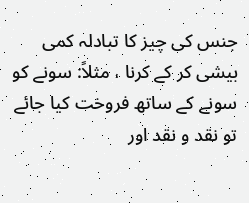جنس کی چیز کا تبادلہ کمی بیشی کر کے کرنا ، مثلاً: سونے کو سونے کے ساتھ فروخت کیا جائے تو نقد و نقد اور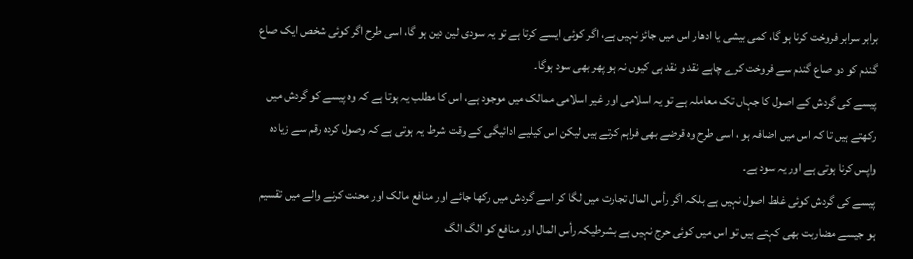برابر سرابر فروخت کرنا ہو گا، کمی بیشی یا ادھار اس میں جائز نہیں ہے، اگر کوئی ایسے کرتا ہے تو یہ سودی لین دین ہو گا، اسی طرح اگر کوئی شخص ایک صاع گندم کو دو صاع گندم سے فروخت کرے چاہے نقد و نقد ہی کیوں نہ ہو پھر بھی سود ہوگا۔
پیسے کی گردش کے اصول کا جہاں تک معاملہ ہے تو یہ اسلامی اور غیر اسلامی ممالک میں موجود ہے، اس کا مطلب یہ ہوتا ہے کہ وہ پیسے کو گردش میں رکھتے ہیں تا کہ اس میں اضافہ ہو ، اسی طرح وہ قرضے بھی فراہم کرتے ہیں لیکن اس کیلیے ادائیگی کے وقت شرط یہ ہوتی ہے کہ وصول کردہ رقم سے زیادہ واپس کرنا ہوتی ہے اور یہ سود ہے۔
پیسے کی گردش کوئی غلط اصول نہیں ہے بلکہ اگر رأس المال تجارت میں لگا کر اسے گردش میں رکھا جائے اور منافع مالک اور محنت کرنے والے میں تقسیم ہو جیسے مضاربت بھی کہتے ہیں تو اس میں کوئی حرج نہیں ہے بشرطیکہ رأس المال اور منافع کو الگ الگ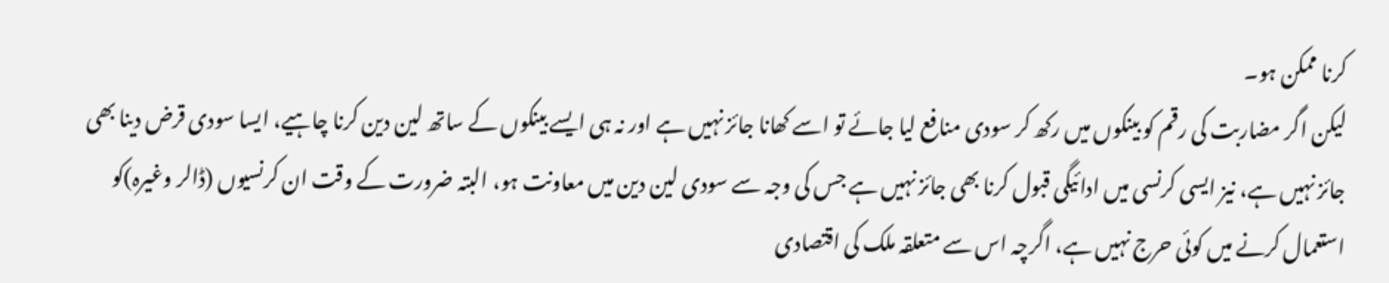کرنا ممکن ہو۔
لیکن اگر مضاربت کی رقم کو بینکوں میں رکھ کر سودی منافع لیا جائے تو اسے کھانا جائز نہیں ہے اور نہ ہی ایسے بینکوں کے ساتھ لین دین کرنا چاہیے، ایسا سودی قرض دینا بھی جائز نہیں ہے، نیز ایسی کرنسی میں ادائیگی قبول کرنا بھی جائز نہیں ہے جس کی وجہ سے سودی لین دین میں معاونت ہو، البتہ ضرورت کے وقت ان کرنسیوں (ڈالر وغیرہ)کو استعمال کرنے میں کوئی حرج نہیں ہے، اگرچہ اس سے متعلقہ ملک کی اقتصادی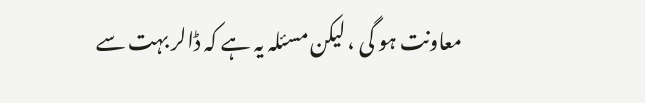معاونت ہو گی ، لیکن مسئلہ یہ ہے کہ ڈالر بہت سے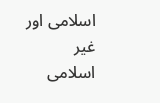اسلامی اور غیر اسلامی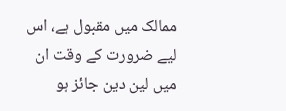ممالک میں مقبول ہے، اس لیے ضرورت کے وقت ان میں لین دین جائز ہو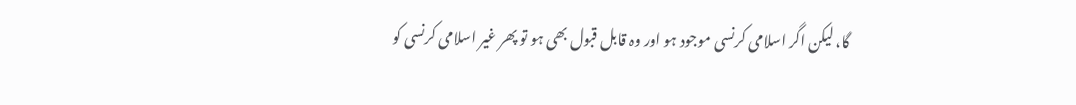گا، لیکن اگر اسلامی کرنسی موجود ہو اور وہ قابل قبول بھی ہو تو پھر غیر اسلامی کرنسی کو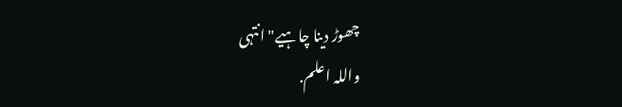چھوڑ دینا چاہیے" انتہی
واللہ اعلم.